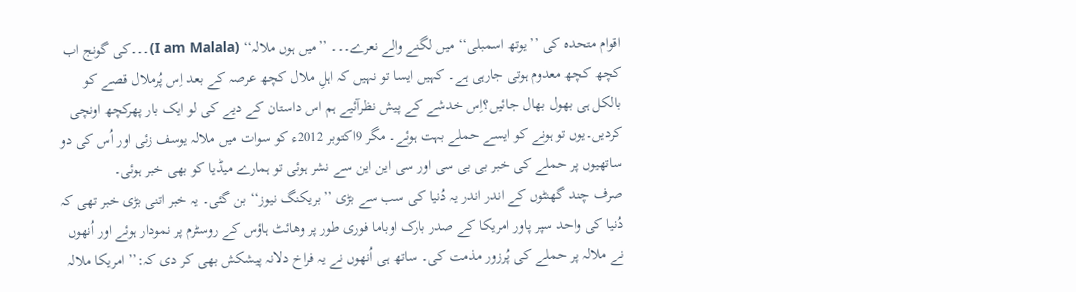اقوام متحدہ کی ’’یوتھ اسمبلی‘‘ میں لگنے والے نعرے۔۔۔ ’’میں ہوں ملالہ‘‘ (I am Malala)۔۔۔کی گونج اب کچھ کچھ معدوم ہوتی جارہی ہے۔ کہیں ایسا تو نہیں کہ اہلِ ملال کچھ عرصہ کے بعد اِس پُرملال قصے کو بالکل ہی بھول بھال جائیں؟اِس خدشے کے پیش نظرآئیے ہم اس داستان کے دیے کی لو ایک بار پھرکچھ اونچی کردیں۔یوں تو ہونے کو ایسے حملے بہت ہوئے۔ مگر 9اکتوبر 2012ء کو سوات میں ملالہ یوسف زئی اور اُس کی دو ساتھیوں پر حملے کی خبر بی بی سی اور سی این این سے نشر ہوئی تو ہمارے میڈیا کو بھی خبر ہوئی۔
صرف چند گھنٹوں کے اندر اندر یہ دُنیا کی سب سے بڑی ’’بریکنگ نیوز‘‘ بن گئی۔ یہ خبر اتنی بڑی خبر تھی کہ دُنیا کی واحد سپر پاور امریکا کے صدر بارک اوباما فوری طور پر وھائٹ ہاؤس کے روسٹرم پر نمودار ہوئے اور اُنھوں نے ملالہ پر حملے کی پُرزور مذمت کی۔ ساتھ ہی اُنھوں نے یہ فراخ دلانہ پیشکش بھی کر دی کہ:’’ امریکا ملالہ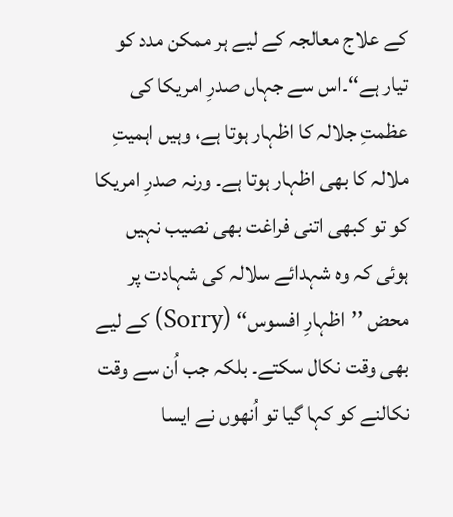کے علاج معالجہ کے لیے ہر ممکن مدد کو تیار ہے‘‘۔اس سے جہاں صدرِ امریکا کی عظمتِ جلالہ کا اظہار ہوتا ہے، وہیں اہمیتِ ملالہ کا بھی اظہار ہوتا ہے۔ ورنہ صدرِ امریکا کو تو کبھی اتنی فراغت بھی نصیب نہیں ہوئی کہ وہ شہدائے سلالہ کی شہادت پر محض ’’اظہارِ افسوس‘‘ (Sorry) کے لیے بھی وقت نکال سکتے۔ بلکہ جب اُن سے وقت نکالنے کو کہا گیا تو اُنھوں نے ایسا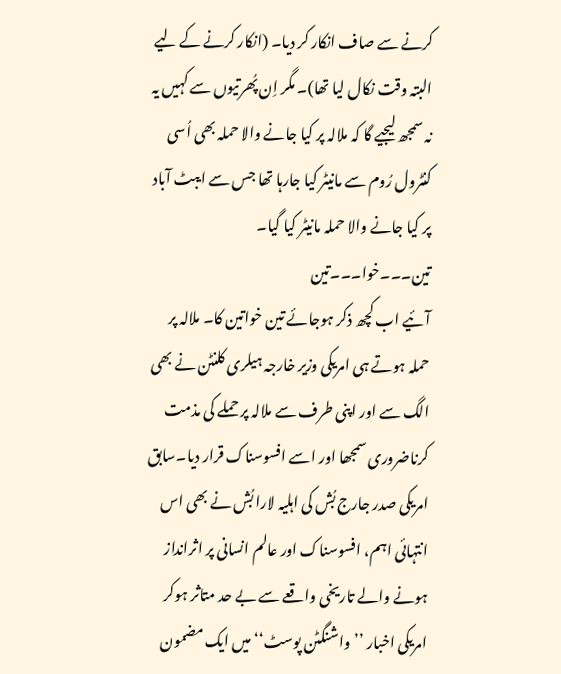کرنے سے صاف انکار کر دیا۔ (انکار کرنے کے لیے البتہ وقت نکال لیا تھا)۔ مگر اِن پُھرتیوں سے کہیں یہ نہ سمجھ لیجیے گا کہ ملالہ پر کیا جانے والا حملہ بھی اُسی کنٹرول رُوم سے مانیٹر کیا جارہا تھا جس سے ایبٹ آباد پر کیا جانے والا حملہ مانیٹر کیا گیا۔
تین۔۔۔خوا۔۔۔تین
آئیے اب کچھ ذکر ہوجائے تین خواتین کا۔ ملالہ پر حملہ ہوتے ہی امریکی وزیر خارجہ ہیلری کلنٹن نے بھی الگ سے اور اپنی طرف سے ملالہ پر حملے کی مذمت کرناضروری سمجھا اور اسے افسوسناک قرار دیا۔سابق امریکی صدر جارج بُش کی اہلیہ لارا بُش نے بھی اس انتہائی اہم، افسوسناک اور عالم انسانی پر اثرانداز ہونے والے تاریخی واقعے سے بے حد متاثر ہوکر امریکی اخبار ’’واشنگٹن پوسٹ‘‘ میں ایک مضمون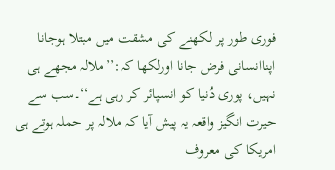فوری طور پر لکھنے کی مشقت میں مبتلا ہوجانا اپناانسانی فرض جانا اورلکھا کہ:’’ملالہ مجھے ہی نہیں، پوری دُنیا کو انسپائر کر رہی ہے‘‘۔سب سے حیرت انگیز واقعہ یہ پیش آیا کہ ملالہ پر حملہ ہوتے ہی امریکا کی معروف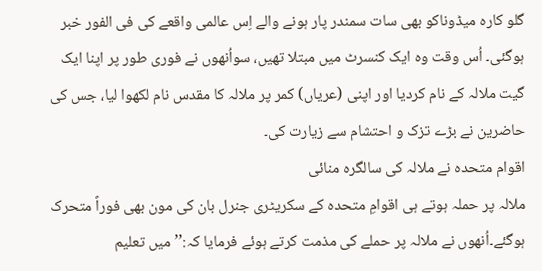گلو کارہ میڈوناکو بھی سات سمندر پار ہونے والے اِس عالمی واقعے کی فی الفور خبر ہوگئی۔ اُس وقت وہ ایک کنسرٹ میں مبتلا تھیں، سواُنھوں نے فوری طور پر اپنا ایک گیت ملالہ کے نام کردیا اور اپنی (عریاں) کمر پر ملالہ کا مقدس نام لکھوا لیا، جس کی حاضرین نے بڑے تزک و احتشام سے زیارت کی۔
اقوام متحدہ نے ملالہ کی سالگرہ منائی
ملالہ پر حملہ ہوتے ہی اقوامِ متحدہ کے سکریٹری جنرل بان کی مون بھی فوراً متحرک ہوگئے۔اُنھوں نے ملالہ پر حملے کی مذمت کرتے ہوئے فرمایا کہ:’’میں تعلیم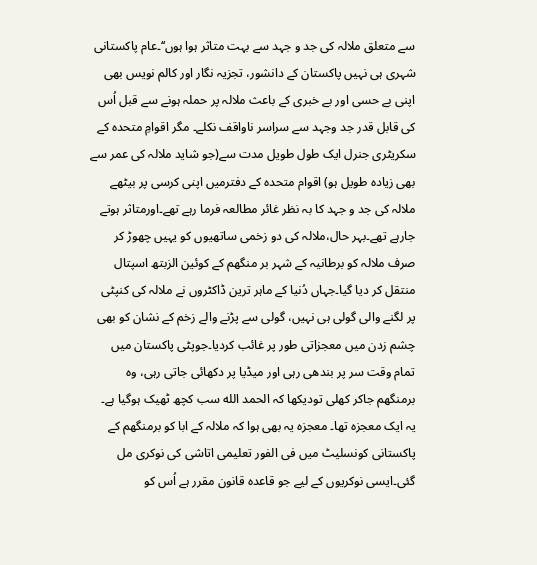سے متعلق ملالہ کی جد و جہد سے بہت متاثر ہوا ہوں‘‘۔عام پاکستانی شہری ہی نہیں پاکستان کے دانشور، تجزیہ نگار اور کالم نویس بھی اپنی بے حسی اور بے خبری کے باعث ملالہ پر حملہ ہونے سے قبل اُس کی قابل قدر جد وجہد سے سراسر ناواقف نکلے۔ مگر اقوامِ متحدہ کے سکریٹری جنرل ایک طول طویل مدت سے(جو شاید ملالہ کی عمر سے بھی زیادہ طویل ہو) اقوام متحدہ کے دفترمیں اپنی کرسی پر بیٹھے ملالہ کی جد و جہد کا بہ نظر غائر مطالعہ فرما رہے تھے۔اورمتاثر ہوتے جارہے تھے۔بہر حال،ملالہ کی دو زخمی ساتھیوں کو یہیں چھوڑ کر صرف ملالہ کو برطانیہ کے شہر بر منگھم کے کوئین الزبتھ اسپتال منتقل کر دیا گیا۔جہاں دُنیا کے ماہر ترین ڈاکٹروں نے ملالہ کی کنپٹی پر لگنے والی گولی ہی نہیں، گولی سے پڑنے والے زخم کے نشان کو بھی چشم زدن میں معجزاتی طور پر غائب کردیا۔جوپٹی پاکستان میں تمام وقت سر پر بندھی رہی اور میڈیا پر دکھائی جاتی رہی، وہ برمنگھم جاکر کھلی تودیکھا کہ الحمد الله سب کچھ ٹھیک ہوگیا ہے۔ یہ ایک معجزہ تھا۔ معجزہ یہ بھی ہوا کہ ملالہ کے ابا کو برمنگھم کے پاکستانی کونسلیٹ میں فی الفور تعلیمی اتاشی کی نوکری مل گئی۔ایسی نوکریوں کے لیے جو قاعدہ قانون مقرر ہے اُس کو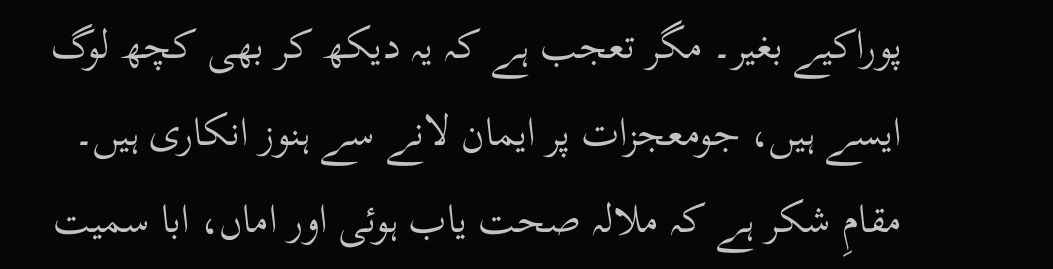پوراکیے بغیر۔ مگر تعجب ہے کہ یہ دیکھ کر بھی کچھ لوگ ایسے ہیں، جومعجزات پر ایمان لانے سے ہنوز انکاری ہیں۔ مقامِ شکر ہے کہ ملالہ صحت یاب ہوئی اور اماں، ابا سمیت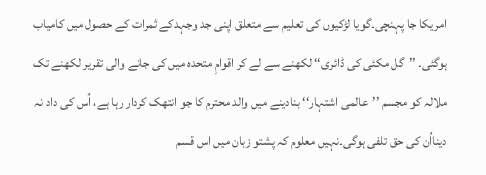امریکا جا پہنچی۔گویا لڑکیوں کی تعلیم سے متعلق اپنی جد وجہدکے ثمرات کے حصول میں کامیاب ہوگئی۔ ’’گل مکئی کی ڈائری‘‘ لکھنے سے لے کر اقوامِ متحدہ میں کی جانے والی تقریر لکھنے تک ملالہ کو مجسم ’’عالمی اشتہار‘‘ بنادینے میں والد محترم کا جو انتھک کردار رہا ہے، اُس کی داد نہ دینااُن کی حق تلفی ہوگی۔نہیں معلوم کہ پشتو زبان میں اس قسم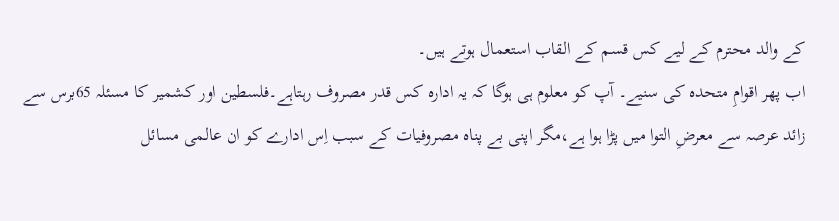کے والد محترم کے لیے کس قسم کے القاب استعمال ہوتے ہیں۔
اب پھر اقوامِ متحدہ کی سنیے۔ آپ کو معلوم ہی ہوگا کہ یہ ادارہ کس قدر مصروف رہتاہے۔فلسطین اور کشمیر کا مسئلہ 65برس سے زائد عرصہ سے معرضِ التوا میں پڑا ہوا ہے،مگر اپنی بے پناہ مصروفیات کے سبب اِس ادارے کو ان عالمی مسائل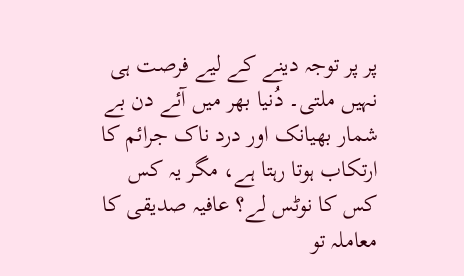پر پر توجہ دینے کے لیے فرصت ہی نہیں ملتی۔ دُنیا بھر میں آئے دن بے شمار بھیانک اور درد ناک جرائم کا ارتکاب ہوتا رہتا ہے، مگر یہ کس کس کا نوٹس لے؟ عافیہ صدیقی کا معاملہ تو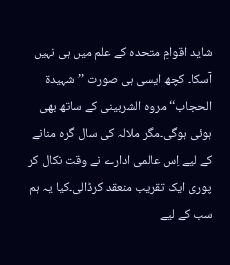شاید اقوامِ متحدہ کے علم میں ہی نہیں آسکا۔ کچھ ایسی ہی صورت ’’شہیدۃ الحجاب‘‘ مروہ الشربینی کے ساتھ بھی ہوئی ہوگی۔مگر ملالہ کی سال گرہ منانے کے لیے اِس عالمی ادارے نے وقت نکال کر پوری ایک تقریب منعقد کرڈالی۔کیا یہ ہم سب کے لیے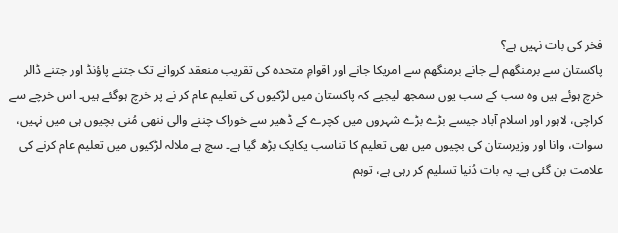فخر کی بات نہیں ہے؟
پاکستان سے برمنگھم لے جانے برمنگھم سے امریکا جانے اور اقوامِ متحدہ کی تقریب منعقد کروانے تک جتنے پاؤنڈ اور جتنے ڈالر خرچ ہوئے ہیں وہ سب کے سب یوں سمجھ لیجیے کہ پاکستان میں لڑکیوں کی تعلیم عام کر نے پر خرچ ہوگئے ہیں۔ اس خرچے سے کراچی، لاہور اور اسلام آباد جیسے بڑے بڑے شہروں میں کچرے کے ڈھیر سے خوراک چننے والی ننھی مُنی بچیوں ہی میں نہیں، سوات، وانا اور وزیرستان کی بچیوں میں بھی تعلیم کا تناسب یکایک بڑھ گیا ہے۔ سچ ہے ملالہ لڑکیوں میں تعلیم عام کرنے کی علامت بن گئی ہے۔ یہ بات دُنیا تسلیم کر رہی ہے، توہم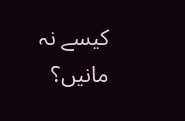کیسے نہ مانیں؟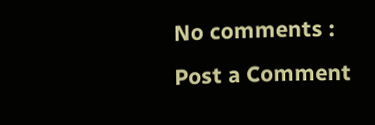No comments :
Post a Comment